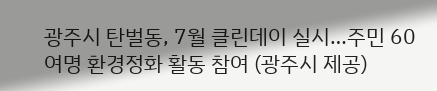광주시 탄벌동, 7월 클린데이 실시…주민 60여명 환경정화 활동 참여 (광주시 제공)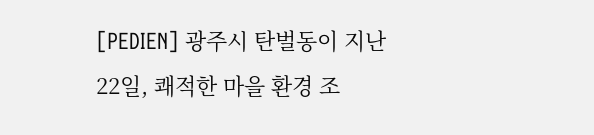[PEDIEN] 광주시 탄벌동이 지난 22일, 쾌적한 마을 환경 조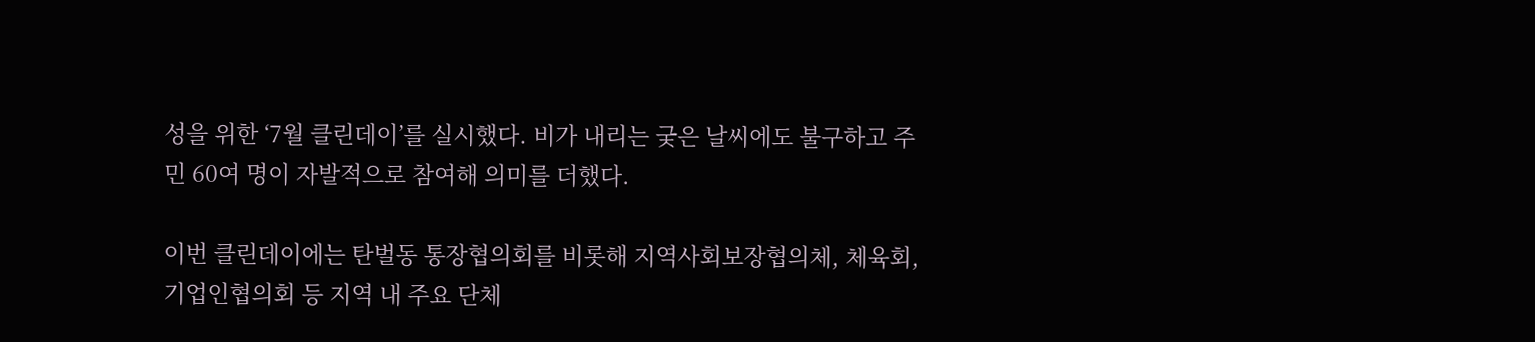성을 위한 ‘7월 클린데이’를 실시했다. 비가 내리는 궂은 날씨에도 불구하고 주민 60여 명이 자발적으로 참여해 의미를 더했다.

이번 클린데이에는 탄벌동 통장협의회를 비롯해 지역사회보장협의체, 체육회, 기업인협의회 등 지역 내 주요 단체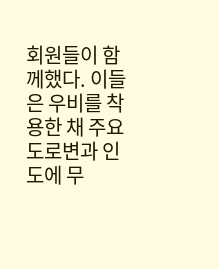회원들이 함께했다. 이들은 우비를 착용한 채 주요 도로변과 인도에 무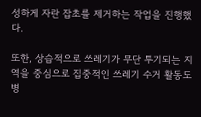성하게 자란 잡초를 제거하는 작업을 진행했다.

또한, 상습적으로 쓰레기가 무단 투기되는 지역을 중심으로 집중적인 쓰레기 수거 활동도 병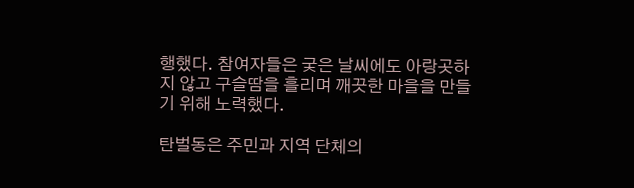행했다. 참여자들은 궂은 날씨에도 아랑곳하지 않고 구슬땀을 흘리며 깨끗한 마을을 만들기 위해 노력했다.

탄벌동은 주민과 지역 단체의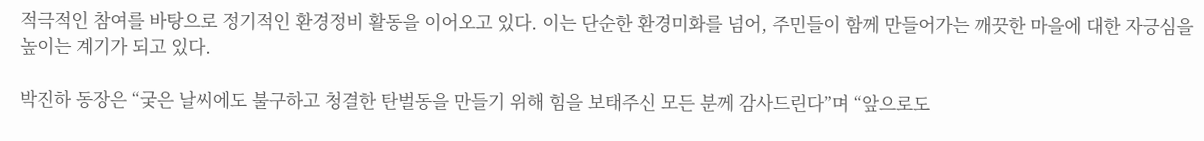적극적인 참여를 바탕으로 정기적인 환경정비 활동을 이어오고 있다. 이는 단순한 환경미화를 넘어, 주민들이 함께 만들어가는 깨끗한 마을에 대한 자긍심을 높이는 계기가 되고 있다.

박진하 동장은 “궂은 날씨에도 불구하고 청결한 탄벌동을 만들기 위해 힘을 보태주신 모든 분께 감사드린다”며 “앞으로도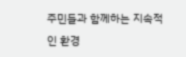주민들과 함께하는 지속적인 환경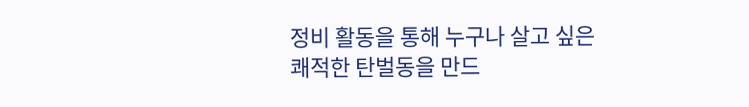정비 활동을 통해 누구나 살고 싶은 쾌적한 탄벌동을 만드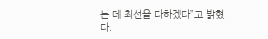는 데 최선을 다하겠다”고 밝혔다.